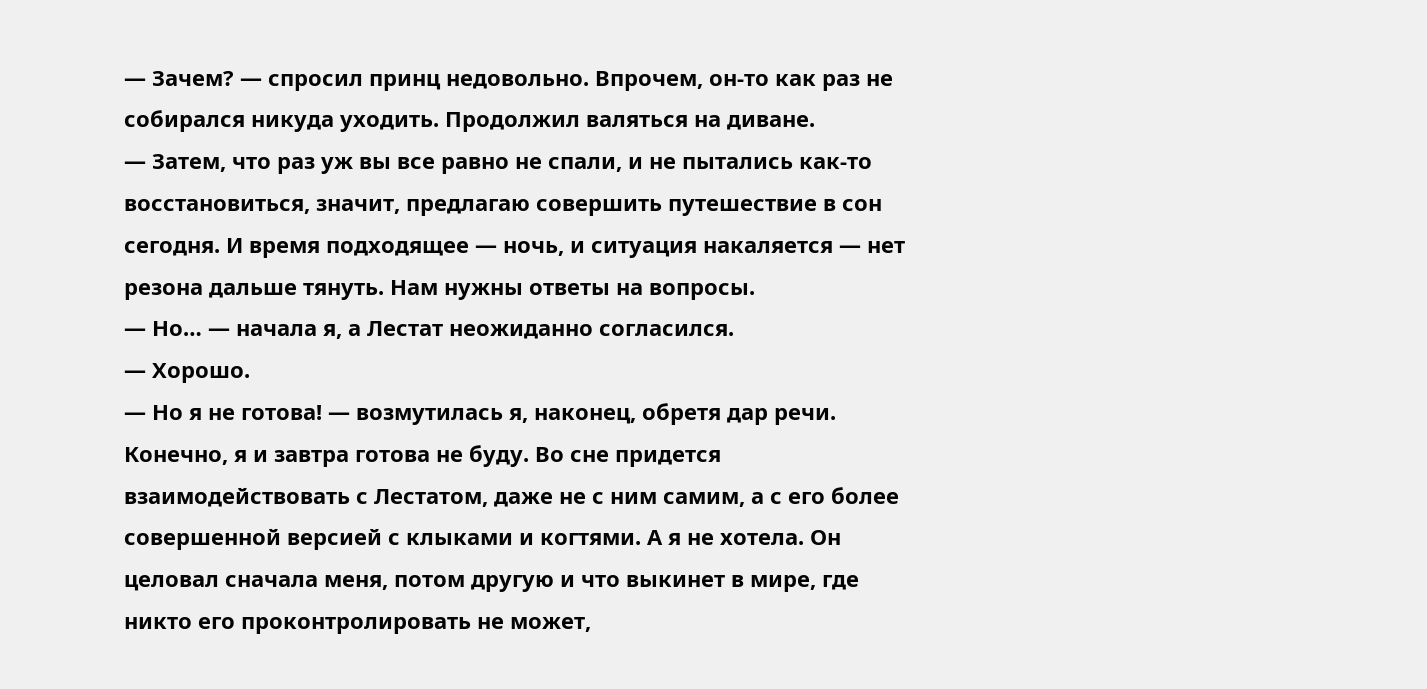— Зачем? — спросил принц недовольно. Впрочем, он-то как раз не собирался никуда уходить. Продолжил валяться на диване.
— Затем, что раз уж вы все равно не спали, и не пытались как-то восстановиться, значит, предлагаю совершить путешествие в сон сегодня. И время подходящее — ночь, и ситуация накаляется — нет резона дальше тянуть. Нам нужны ответы на вопросы.
— Но… — начала я, а Лестат неожиданно согласился.
— Хорошо.
— Но я не готова! — возмутилась я, наконец, обретя дар речи. Конечно, я и завтра готова не буду. Во сне придется взаимодействовать с Лестатом, даже не с ним самим, а с его более совершенной версией с клыками и когтями. А я не хотела. Он целовал сначала меня, потом другую и что выкинет в мире, где никто его проконтролировать не может,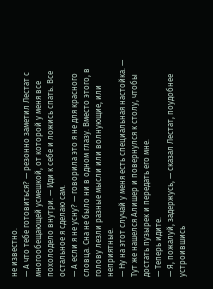не известно.
— А что тебе готовиться? — резонно заметил Лестат с многообещающей усмешкой, от которой у меня все похолодело внутри. — Иди к себе и ложись спать. Все остальное я сделаю сам.
— А если я не усну? — говорила это я не для красного словца. Сна не было ни в одном глазу. Вместо этого, в голову лезли разные мысли или волнующие, или неприятные.
— Ну на этот случай у меня есть специальная настойка. — Тут же нашелся Алишер и повернулся к столу, чтобы достать пузырек и передать его мне.
— Теперь идите.
— Я, пожалуй, задержусь, — сказал Лестат, поудобнее устроившись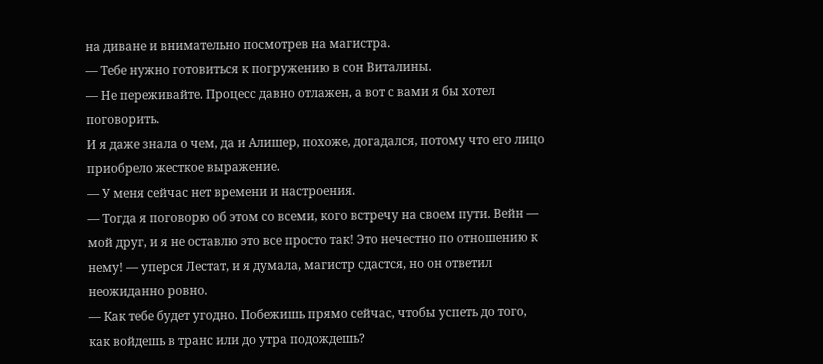на диване и внимательно посмотрев на магистра.
— Тебе нужно готовиться к погружению в сон Виталины.
— Не переживайте. Процесс давно отлажен, а вот с вами я бы хотел поговорить.
И я даже знала о чем, да и Алишер, похоже, догадался, потому что его лицо приобрело жесткое выражение.
— У меня сейчас нет времени и настроения.
— Тогда я поговорю об этом со всеми, кого встречу на своем пути. Вейн — мой друг, и я не оставлю это все просто так! Это нечестно по отношению к нему! — уперся Лестат, и я думала, магистр сдастся, но он ответил неожиданно ровно.
— Как тебе будет угодно. Побежишь прямо сейчас, чтобы успеть до того, как войдешь в транс или до утра подождешь?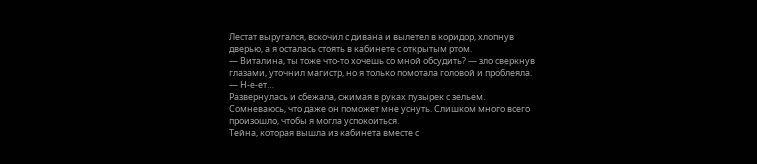Лестат выругался, вскочил с дивана и вылетел в коридор, хлопнув дверью, а я осталась стоять в кабинете с открытым ртом.
— Виталина, ты тоже что-то хочешь со мной обсудить? — зло сверкнув глазами, уточнил магистр, но я только помотала головой и проблеяла.
— Н-е-ет…
Развернулась и сбежала, сжимая в руках пузырек с зельем. Сомневаюсь, что даже он поможет мне уснуть. Слишком много всего произошло, чтобы я могла успокоиться.
Тейна, которая вышла из кабинета вместе с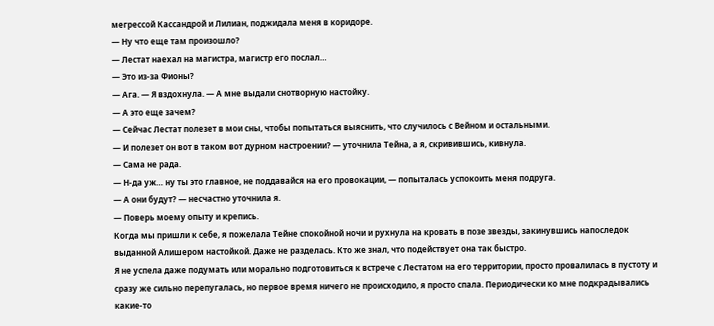мегрессой Кассандрой и Лилиан, поджидала меня в коридоре.
— Ну что еще там произошло?
— Лестат наехал на магистра, магистр его послал…
— Это из-за Фионы?
— Ага. — Я вздохнула. — А мне выдали снотворную настойку.
— А это еще зачем?
— Сейчас Лестат полезет в мои сны, чтобы попытаться выяснить, что случилось с Вейном и остальными.
— И полезет он вот в таком вот дурном настроении? — уточнила Тейна, а я, скривившись, кивнула.
— Сама не рада.
— Н-да уж… ну ты это главное, не поддавайся на его провокации, — попыталась успокоить меня подруга.
— А они будут? — несчастно уточнила я.
— Поверь моему опыту и крепись.
Когда мы пришли к себе, я пожелала Тейне спокойной ночи и рухнула на кровать в позе звезды, закинувшись напоследок выданной Алишером настойкой. Даже не разделась. Кто же знал, что подействует она так быстро.
Я не успела даже подумать или морально подготовиться к встрече с Лестатом на его территории, просто провалилась в пустоту и сразу же сильно перепугалась, но первое время ничего не происходило, я просто спала. Периодически ко мне подкрадывались какие-то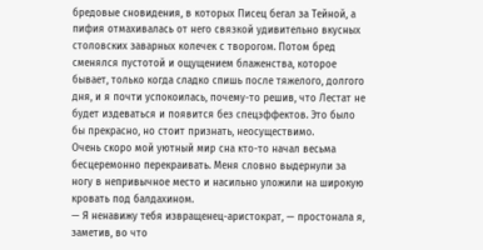бредовые сновидения, в которых Писец бегал за Тейной, а пифия отмахивалась от него связкой удивительно вкусных столовских заварных колечек с творогом. Потом бред сменялся пустотой и ощущением блаженства, которое бывает, только когда сладко спишь после тяжелого, долгого дня, и я почти успокоилась, почему-то решив, что Лестат не будет издеваться и появится без спецэффектов. Это было бы прекрасно, но стоит признать, неосуществимо.
Очень скоро мой уютный мир сна кто-то начал весьма бесцеремонно перекраивать. Меня словно выдернули за ногу в непривычное место и насильно уложили на широкую кровать под балдахином.
— Я ненавижу тебя извращенец-аристократ, — простонала я, заметив, во что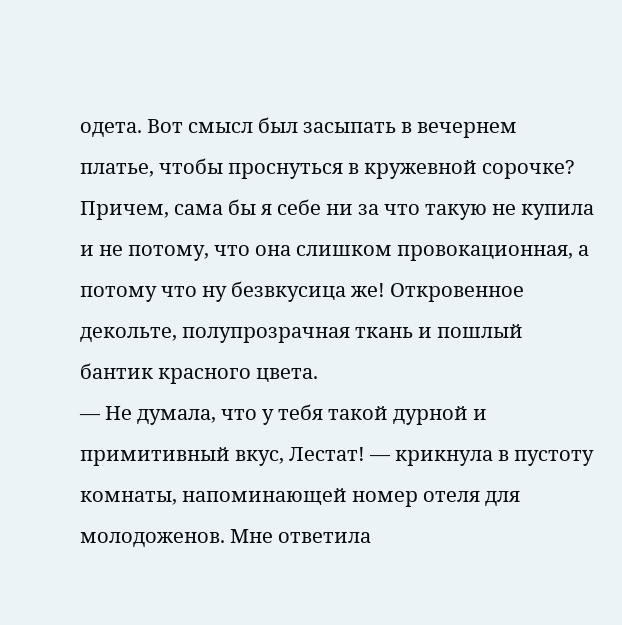одета. Вот смысл был засыпать в вечернем платье, чтобы проснуться в кружевной сорочке? Причем, сама бы я себе ни за что такую не купила и не потому, что она слишком провокационная, а потому что ну безвкусица же! Откровенное декольте, полупрозрачная ткань и пошлый бантик красного цвета.
— Не думала, что у тебя такой дурной и примитивный вкус, Лестат! — крикнула в пустоту комнаты, напоминающей номер отеля для молодоженов. Мне ответила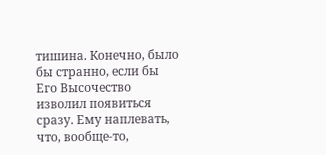тишина. Конечно, было бы странно, если бы Его Высочество изволил появиться сразу. Ему наплевать, что, вообще-то,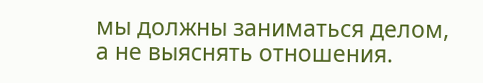мы должны заниматься делом, а не выяснять отношения.